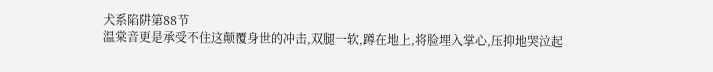犬系陷阱第88节
温棠音更是承受不住这颠覆身世的冲击,双腿一软,蹲在地上,将脸埋入掌心,压抑地哭泣起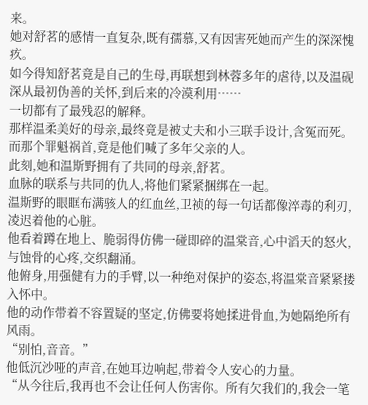来。
她对舒茗的感情一直复杂,既有孺慕,又有因害死她而产生的深深愧疚。
如今得知舒茗竟是自己的生母,再联想到林蓉多年的虐待,以及温砚深从最初伪善的关怀,到后来的冷漠利用……
一切都有了最残忍的解释。
那样温柔美好的母亲,最终竟是被丈夫和小三联手设计,含冤而死。
而那个罪魁祸首,竟是他们喊了多年父亲的人。
此刻,她和温斯野拥有了共同的母亲,舒茗。
血脉的联系与共同的仇人,将他们紧紧捆绑在一起。
温斯野的眼眶布满骇人的红血丝,卫祯的每一句话都像淬毒的利刃,凌迟着他的心脏。
他看着蹲在地上、脆弱得仿佛一碰即碎的温棠音,心中滔天的怒火,与蚀骨的心疼,交织翻涌。
他俯身,用强健有力的手臂,以一种绝对保护的姿态,将温棠音紧紧搂入怀中。
他的动作带着不容置疑的坚定,仿佛要将她揉进骨血,为她隔绝所有风雨。
“别怕,音音。”
他低沉沙哑的声音,在她耳边响起,带着令人安心的力量。
“从今往后,我再也不会让任何人伤害你。所有欠我们的,我会一笔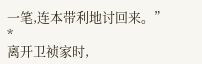一笔,连本带利地讨回来。”
*
离开卫祯家时,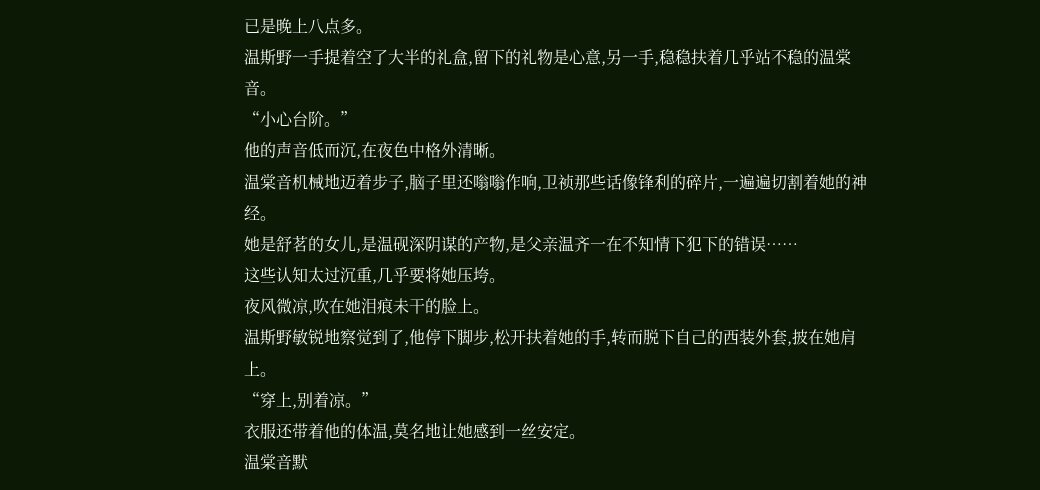已是晚上八点多。
温斯野一手提着空了大半的礼盒,留下的礼物是心意,另一手,稳稳扶着几乎站不稳的温棠音。
“小心台阶。”
他的声音低而沉,在夜色中格外清晰。
温棠音机械地迈着步子,脑子里还嗡嗡作响,卫祯那些话像锋利的碎片,一遍遍切割着她的神经。
她是舒茗的女儿,是温砚深阴谋的产物,是父亲温齐一在不知情下犯下的错误……
这些认知太过沉重,几乎要将她压垮。
夜风微凉,吹在她泪痕未干的脸上。
温斯野敏锐地察觉到了,他停下脚步,松开扶着她的手,转而脱下自己的西装外套,披在她肩上。
“穿上,别着凉。”
衣服还带着他的体温,莫名地让她感到一丝安定。
温棠音默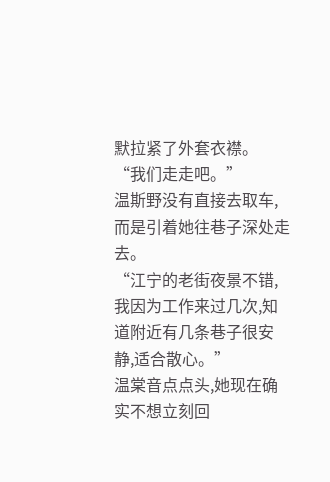默拉紧了外套衣襟。
“我们走走吧。”
温斯野没有直接去取车,而是引着她往巷子深处走去。
“江宁的老街夜景不错,我因为工作来过几次,知道附近有几条巷子很安静,适合散心。”
温棠音点点头,她现在确实不想立刻回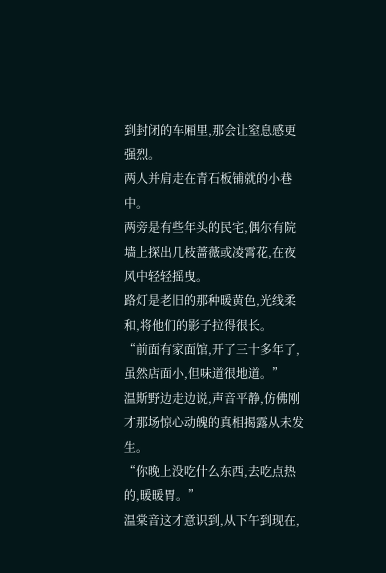到封闭的车厢里,那会让窒息感更强烈。
两人并肩走在青石板铺就的小巷中。
两旁是有些年头的民宅,偶尔有院墙上探出几枝蔷薇或凌霄花,在夜风中轻轻摇曳。
路灯是老旧的那种暖黄色,光线柔和,将他们的影子拉得很长。
“前面有家面馆,开了三十多年了,虽然店面小,但味道很地道。”
温斯野边走边说,声音平静,仿佛刚才那场惊心动魄的真相揭露从未发生。
“你晚上没吃什么东西,去吃点热的,暖暖胃。”
温棠音这才意识到,从下午到现在,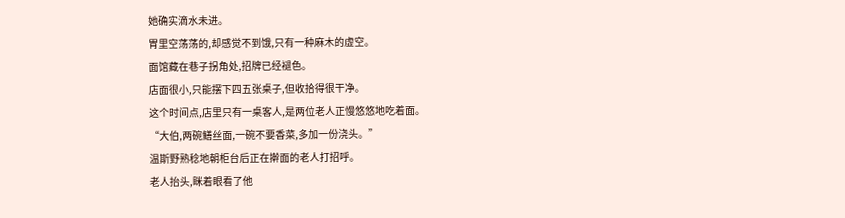她确实滴水未进。
胃里空荡荡的,却感觉不到饿,只有一种麻木的虚空。
面馆藏在巷子拐角处,招牌已经褪色。
店面很小,只能摆下四五张桌子,但收拾得很干净。
这个时间点,店里只有一桌客人,是两位老人正慢悠悠地吃着面。
“大伯,两碗鳝丝面,一碗不要香菜,多加一份浇头。”
温斯野熟稔地朝柜台后正在擀面的老人打招呼。
老人抬头,眯着眼看了他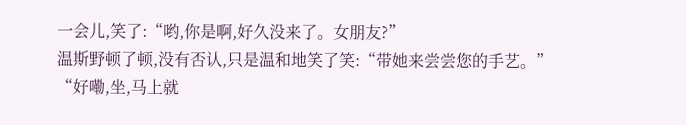一会儿,笑了:“哟,你是啊,好久没来了。女朋友?”
温斯野顿了顿,没有否认,只是温和地笑了笑:“带她来尝尝您的手艺。”
“好嘞,坐,马上就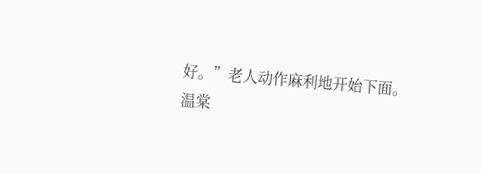好。”老人动作麻利地开始下面。
温棠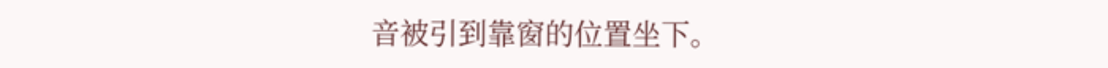音被引到靠窗的位置坐下。